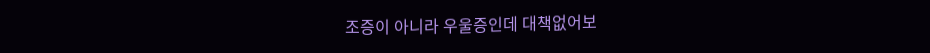조증이 아니라 우울증인데 대책없어보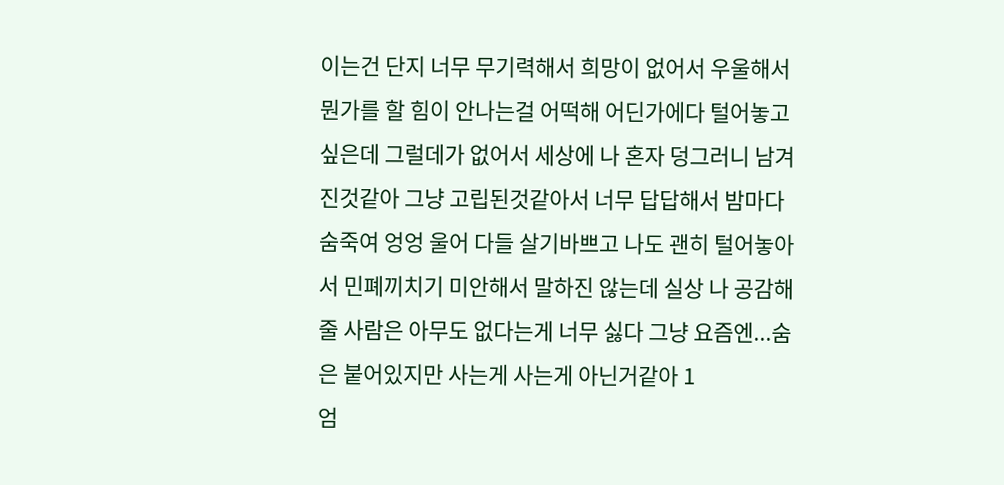이는건 단지 너무 무기력해서 희망이 없어서 우울해서 뭔가를 할 힘이 안나는걸 어떡해 어딘가에다 털어놓고 싶은데 그럴데가 없어서 세상에 나 혼자 덩그러니 남겨진것같아 그냥 고립된것같아서 너무 답답해서 밤마다 숨죽여 엉엉 울어 다들 살기바쁘고 나도 괜히 털어놓아서 민폐끼치기 미안해서 말하진 않는데 실상 나 공감해줄 사람은 아무도 없다는게 너무 싫다 그냥 요즘엔...숨은 붙어있지만 사는게 사는게 아닌거같아 1
엄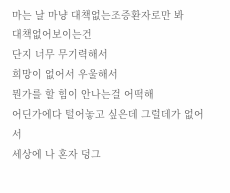마는 날 마냥 대책없는조증환자로만 봐
대책없어보이는건
단지 너무 무기력해서
희망이 없어서 우울해서
뭔가를 할 힘이 안나는걸 어떡해
어딘가에다 털어놓고 싶은데 그럴데가 없어서
세상에 나 혼자 덩그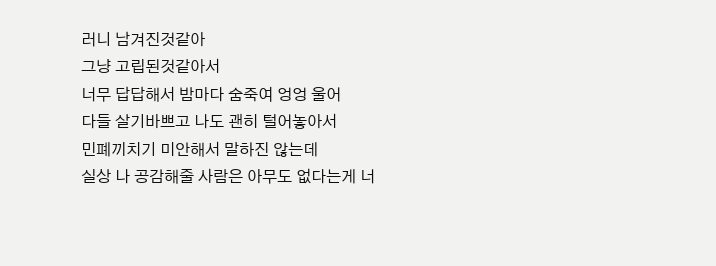러니 남겨진것같아
그냥 고립된것같아서
너무 답답해서 밤마다 숨죽여 엉엉 울어
다들 살기바쁘고 나도 괜히 털어놓아서
민폐끼치기 미안해서 말하진 않는데
실상 나 공감해줄 사람은 아무도 없다는게 너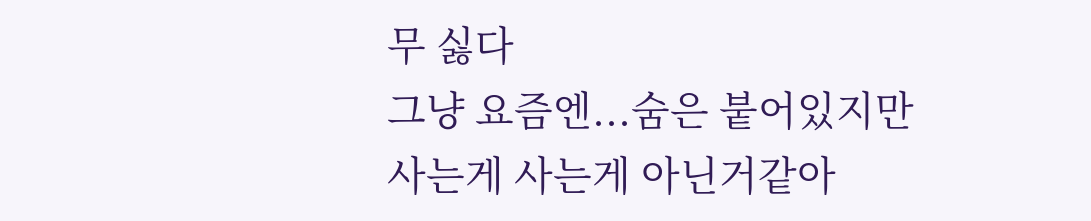무 싫다
그냥 요즘엔...숨은 붙어있지만
사는게 사는게 아닌거같아